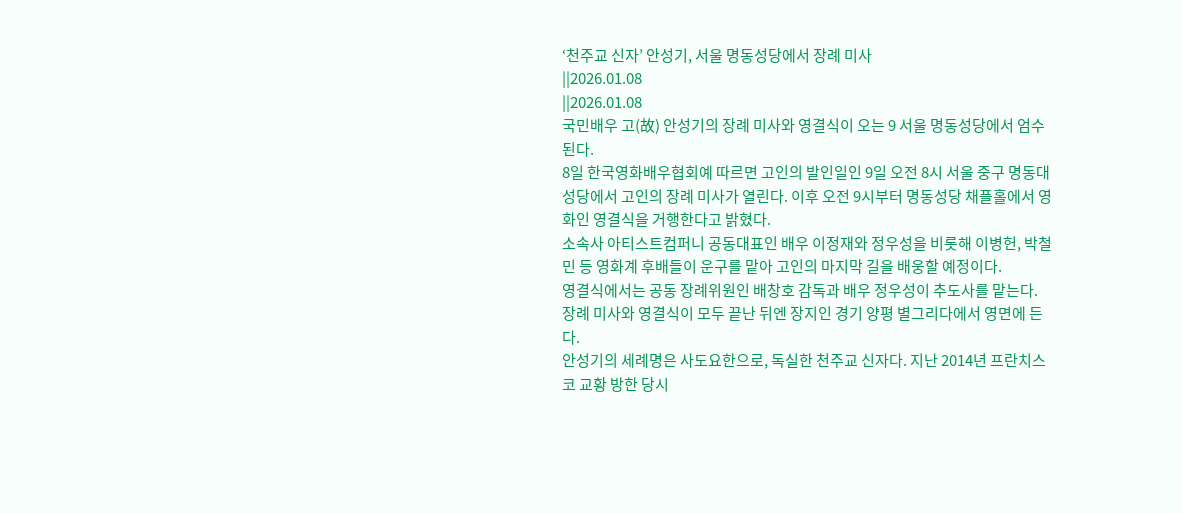‘천주교 신자’ 안성기, 서울 명동성당에서 장례 미사
||2026.01.08
||2026.01.08
국민배우 고(故) 안성기의 장례 미사와 영결식이 오는 9 서울 명동성당에서 엄수된다.
8일 한국영화배우협회예 따르면 고인의 발인일인 9일 오전 8시 서울 중구 명동대성당에서 고인의 장례 미사가 열린다. 이후 오전 9시부터 명동성당 채플홀에서 영화인 영결식을 거행한다고 밝혔다.
소속사 아티스트컴퍼니 공동대표인 배우 이정재와 정우성을 비롯해 이병헌, 박철민 등 영화계 후배들이 운구를 맡아 고인의 마지막 길을 배웅할 예정이다.
영결식에서는 공동 장례위원인 배창호 감독과 배우 정우성이 추도사를 맡는다. 장례 미사와 영결식이 모두 끝난 뒤엔 장지인 경기 양평 별그리다에서 영면에 든다.
안성기의 세례명은 사도요한으로, 독실한 천주교 신자다. 지난 2014년 프란치스코 교황 방한 당시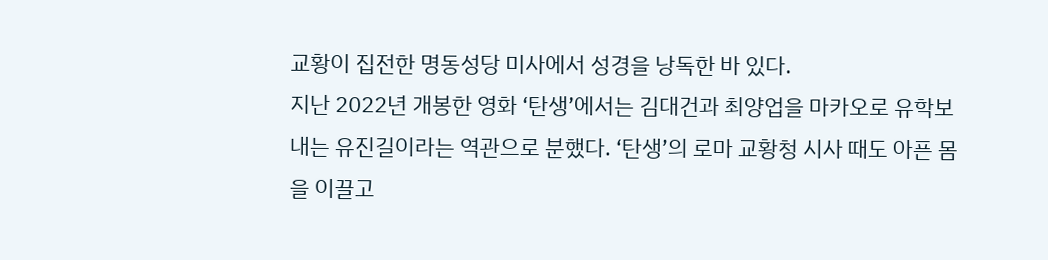교황이 집전한 명동성당 미사에서 성경을 낭독한 바 있다.
지난 2022년 개봉한 영화 ‘탄생’에서는 김대건과 최양업을 마카오로 유학보내는 유진길이라는 역관으로 분했다. ‘탄생’의 로마 교황청 시사 때도 아픈 몸을 이끌고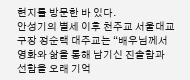현지를 방문한 바 있다.
안성기의 별세 이후 천주교 서울대교구장 정순택 대주교는 “배우님께서 영화와 삶을 통해 남기신 진솔함과 선함을 오래 기억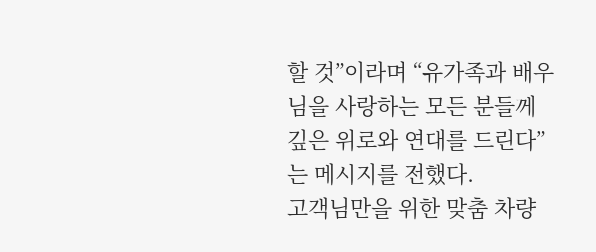할 것”이라며 “유가족과 배우님을 사랑하는 모든 분들께 깊은 위로와 연대를 드린다”는 메시지를 전했다.
고객님만을 위한 맞춤 차량